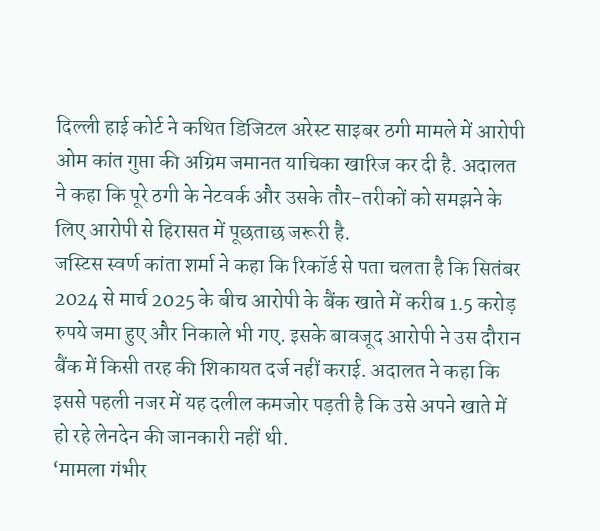दिल्ली हाई कोर्ट ने कथित डिजिटल अरेस्ट साइबर ठगी मामले में आरोपी ओम कांत गुप्ता की अग्रिम जमानत याचिका खारिज कर दी है. अदालत ने कहा कि पूरे ठगी के नेटवर्क और उसके तौर-तरीकों को समझने के लिए आरोपी से हिरासत में पूछताछ जरूरी है.
जस्टिस स्वर्ण कांता शर्मा ने कहा कि रिकॉर्ड से पता चलता है कि सितंबर 2024 से मार्च 2025 के बीच आरोपी के बैंक खाते में करीब 1.5 करोड़ रुपये जमा हुए और निकाले भी गए. इसके बावजूद आरोपी ने उस दौरान बैंक में किसी तरह की शिकायत दर्ज नहीं कराई. अदालत ने कहा कि इससे पहली नजर में यह दलील कमजोर पड़ती है कि उसे अपने खाते में हो रहे लेनदेन की जानकारी नहीं थी.
‘मामला गंभीर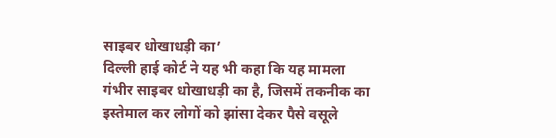साइबर धोखाधड़ी का’
दिल्ली हाई कोर्ट ने यह भी कहा कि यह मामला गंभीर साइबर धोखाधड़ी का है, जिसमें तकनीक का इस्तेमाल कर लोगों को झांसा देकर पैसे वसूले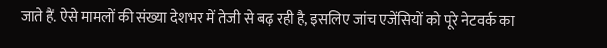जाते हैं. ऐसे मामलों की संख्या देशभर में तेजी से बढ़ रही है, इसलिए जांच एजेंसियों को पूरे नेटवर्क का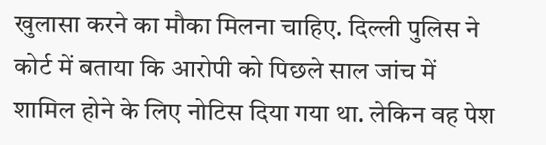खुलासा करने का मौका मिलना चाहिए. दिल्ली पुलिस ने कोर्ट में बताया कि आरोपी को पिछले साल जांच में शामिल होने के लिए नोटिस दिया गया था. लेकिन वह पेश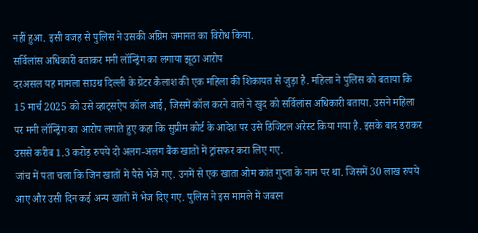नहीं हुआ. इसी वजह से पुलिस ने उसकी अग्रिम जमानत का विरोध किया.
सर्विलांस अधिकारी बताकर मनी लॉन्ड्रिंग का लगाया झूठा आरोप
दरअसल यह मामला साउथ दिल्ली के ग्रेटर कैलाश की एक महिला की शिकायत से जुड़ा है. महिला ने पुलिस को बताया कि 15 मार्च 2025 को उसे व्हाट्सऐप कॉल आई, जिसमें कॉल करने वाले ने खुद को सर्विलांस अधिकारी बताया. उसने महिला पर मनी लॉन्ड्रिंग का आरोप लगाते हुए कहा कि सुप्रीम कोर्ट के आदेश पर उसे डिजिटल अरेस्ट किया गया है. इसके बाद डराकर उससे करीब 1.3 करोड़ रुपये दो अलग-अलग बैंक खातों में ट्रांसफर करा लिए गए.
जांच में पता चला कि जिन खातों में पैसे भेजे गए. उनमें से एक खाता ओम कांत गुप्ता के नाम पर था. जिसमें 30 लाख रुपये आए और उसी दिन कई अन्य खातों में भेज दिए गए. पुलिस ने इस मामले में जबरन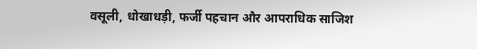वसूली, धोखाधड़ी, फर्जी पहचान और आपराधिक साजिश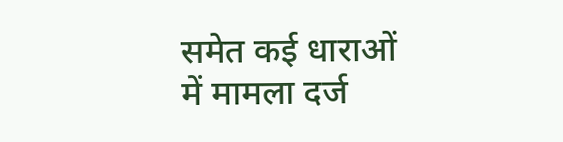समेत कई धाराओं में मामला दर्ज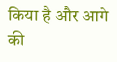किया है और आगे की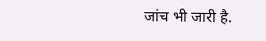जांच भी जारी है.